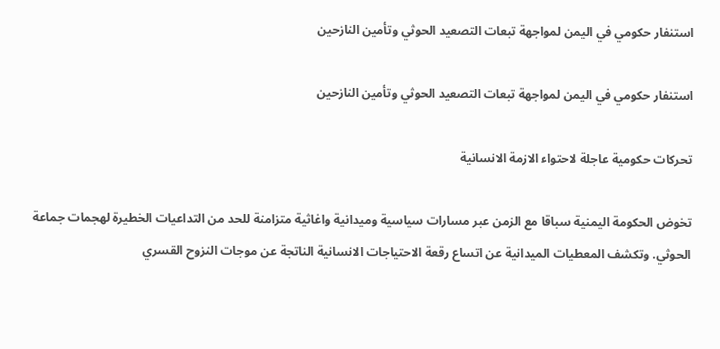استنفار حكومي في اليمن لمواجهة تبعات التصعيد الحوثي وتأمين النازحين

استنفار حكومي في اليمن لمواجهة تبعات التصعيد الحوثي وتأمين النازحين

تحركات حكومية عاجلة لاحتواء الازمة الانسانية

تخوض الحكومة اليمنية سباقا مع الزمن عبر مسارات سياسية وميدانية واغاثية متزامنة للحد من التداعيات الخطيرة لهجمات جماعة الحوثي. وتكشف المعطيات الميدانية عن اتساع رقعة الاحتياجات الانسانية الناتجة عن موجات النزوح القسري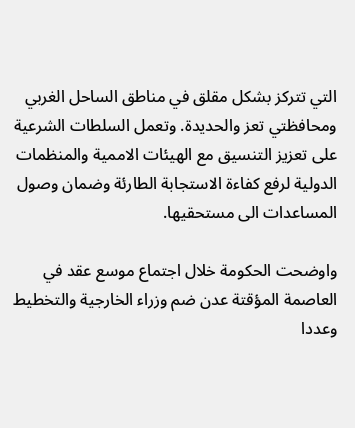التي تتركز بشكل مقلق في مناطق الساحل الغربي ومحافظتي تعز والحديدة. وتعمل السلطات الشرعية على تعزيز التنسيق مع الهيئات الاممية والمنظمات الدولية لرفع كفاءة الاستجابة الطارئة وضمان وصول المساعدات الى مستحقيها.

واوضحت الحكومة خلال اجتماع موسع عقد في العاصمة المؤقتة عدن ضم وزراء الخارجية والتخطيط وعددا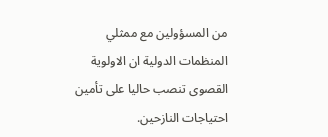من المسؤولين مع ممثلي المنظمات الدولية ان الاولوية القصوى تنصب حاليا على تأمين احتياجات النازحين.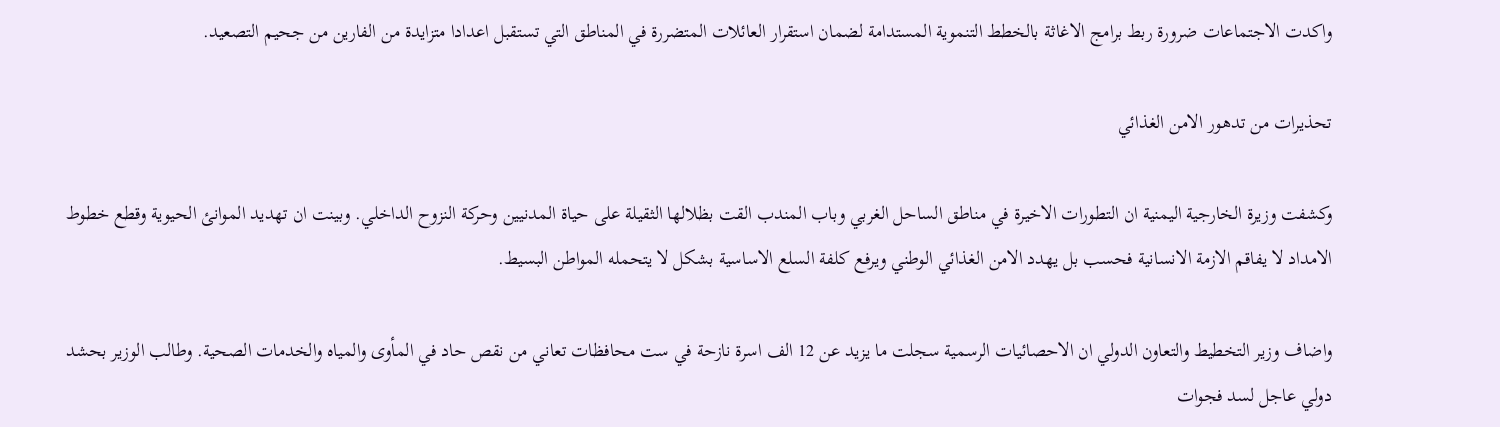واكدت الاجتماعات ضرورة ربط برامج الاغاثة بالخطط التنموية المستدامة لضمان استقرار العائلات المتضررة في المناطق التي تستقبل اعدادا متزايدة من الفارين من جحيم التصعيد.

تحذيرات من تدهور الامن الغذائي

وكشفت وزيرة الخارجية اليمنية ان التطورات الاخيرة في مناطق الساحل الغربي وباب المندب القت بظلالها الثقيلة على حياة المدنيين وحركة النزوح الداخلي. وبينت ان تهديد الموانئ الحيوية وقطع خطوط الامداد لا يفاقم الازمة الانسانية فحسب بل يهدد الامن الغذائي الوطني ويرفع كلفة السلع الاساسية بشكل لا يتحمله المواطن البسيط.

واضاف وزير التخطيط والتعاون الدولي ان الاحصائيات الرسمية سجلت ما يزيد عن 12 الف اسرة نازحة في ست محافظات تعاني من نقص حاد في المأوى والمياه والخدمات الصحية. وطالب الوزير بحشد دولي عاجل لسد فجوات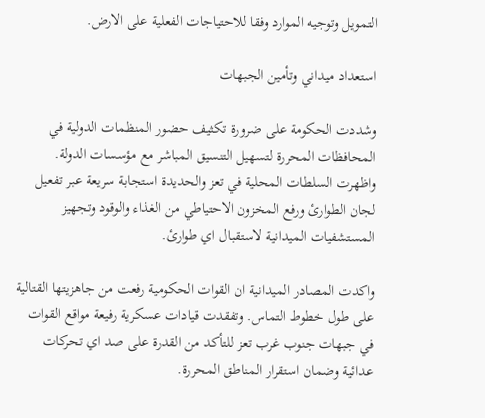التمويل وتوجيه الموارد وفقا للاحتياجات الفعلية على الارض.

استعداد ميداني وتأمين الجبهات

وشددت الحكومة على ضرورة تكثيف حضور المنظمات الدولية في المحافظات المحررة لتسهيل التنسيق المباشر مع مؤسسات الدولة. واظهرت السلطات المحلية في تعز والحديدة استجابة سريعة عبر تفعيل لجان الطوارئ ورفع المخزون الاحتياطي من الغذاء والوقود وتجهيز المستشفيات الميدانية لاستقبال اي طوارئ.

واكدت المصادر الميدانية ان القوات الحكومية رفعت من جاهزيتها القتالية على طول خطوط التماس. وتفقدت قيادات عسكرية رفيعة مواقع القوات في جبهات جنوب غرب تعز للتأكد من القدرة على صد اي تحركات عدائية وضمان استقرار المناطق المحررة.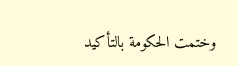وختمت الحكومة بالتأكيد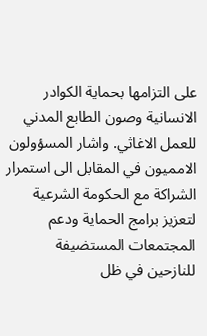على التزامها بحماية الكوادر الانسانية وصون الطابع المدني للعمل الاغاثي. واشار المسؤولون الامميون في المقابل الى استمرار الشراكة مع الحكومة الشرعية لتعزيز برامج الحماية ودعم المجتمعات المستضيفة للنازحين في ظل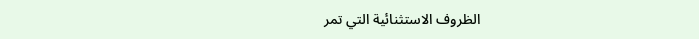الظروف الاستثنائية التي تمر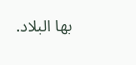بها البلاد.